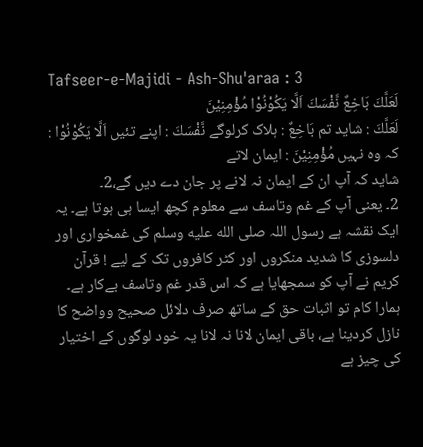Tafseer-e-Majidi - Ash-Shu'araa : 3
لَعَلَّكَ بَاخِعٌ نَّفْسَكَ اَلَّا یَكُوْنُوْا مُؤْمِنِیْنَ
لَعَلَّكَ : شاید تم بَاخِعٌ : ہلاک کرلوگے نَّفْسَكَ : اپنے تئیں اَلَّا يَكُوْنُوْا : کہ وہ نہیں مُؤْمِنِيْنَ : ایمان لاتے
شاید کہ آپ ان کے ایمان نہ لانے پر جان دے دیں گے،2۔
2۔ یعنی آپ کے غم وتاسف سے معلوم کچھ ایسا ہی ہوتا ہے۔ یہ ایک نقشہ ہے رسول اللہ صلى الله عليه وسلم کی غمخواری اور دلسوزی کا شدید منکروں اور کٹر کافروں تک کے لیے ! قرآن کریم نے آپ کو سمجھایا ہے کہ اس قدر غم وتاسف بےکار ہے۔ ہمارا کام تو اثبات حق کے ساتھ صرف دلائل صحیح وواضح کا نازل کردینا ہے، باقی ایمان لانا نہ لانا یہ خود لوگوں کے اختیار کی چیز ہے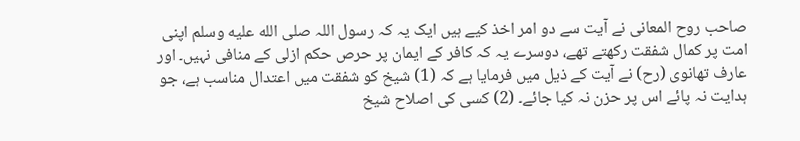صاحب روح المعانی نے آیت سے دو امر اخذ کیے ہیں ایک یہ کہ رسول اللہ صلى الله عليه وسلم اپنی امت پر کمال شفقت رکھتے تھے، دوسرے یہ کہ کافر کے ایمان پر حرص حکم ازلی کے منافی نہیں۔ اور عارف تھانوی (رح) نے آیت کے ذیل میں فرمایا ہے کہ (1) شیخ کو شفقت میں اعتدال مناسب ہے، جو ہدایت نہ پائے اس پر حزن نہ کیا جائے۔ (2) کسی کی اصلاح شیخ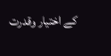کے اختیار وقدرت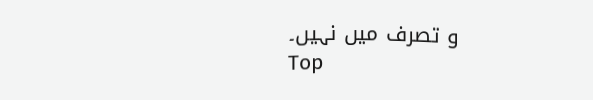و تصرف میں نہیں۔
Top